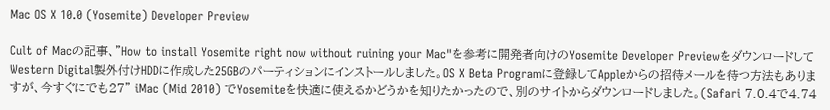Mac OS X 10.0 (Yosemite) Developer Preview

Cult of Macの記事、"How to install Yosemite right now without ruining your Mac"を参考に開発者向けのYosemite Developer PreviewをダウンロードしてWestern Digital製外付けHDDに作成した25GBのパーティションにインストールしました。OS X Beta Programに登録してAppleからの招待メールを待つ方法もありますが、今すぐにでも27" iMac (Mid 2010) でYosemiteを快適に使えるかどうかを知りたかったので、別のサイトからダウンロードしました。(Safari 7.0.4で4.74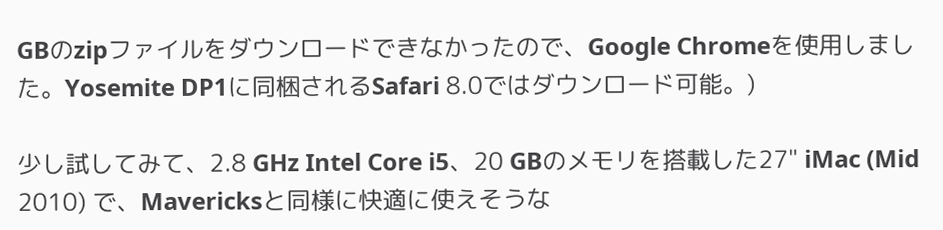GBのzipファイルをダウンロードできなかったので、Google Chromeを使用しました。Yosemite DP1に同梱されるSafari 8.0ではダウンロード可能。)

少し試してみて、2.8 GHz Intel Core i5、20 GBのメモリを搭載した27" iMac (Mid 2010) で、Mavericksと同様に快適に使えそうな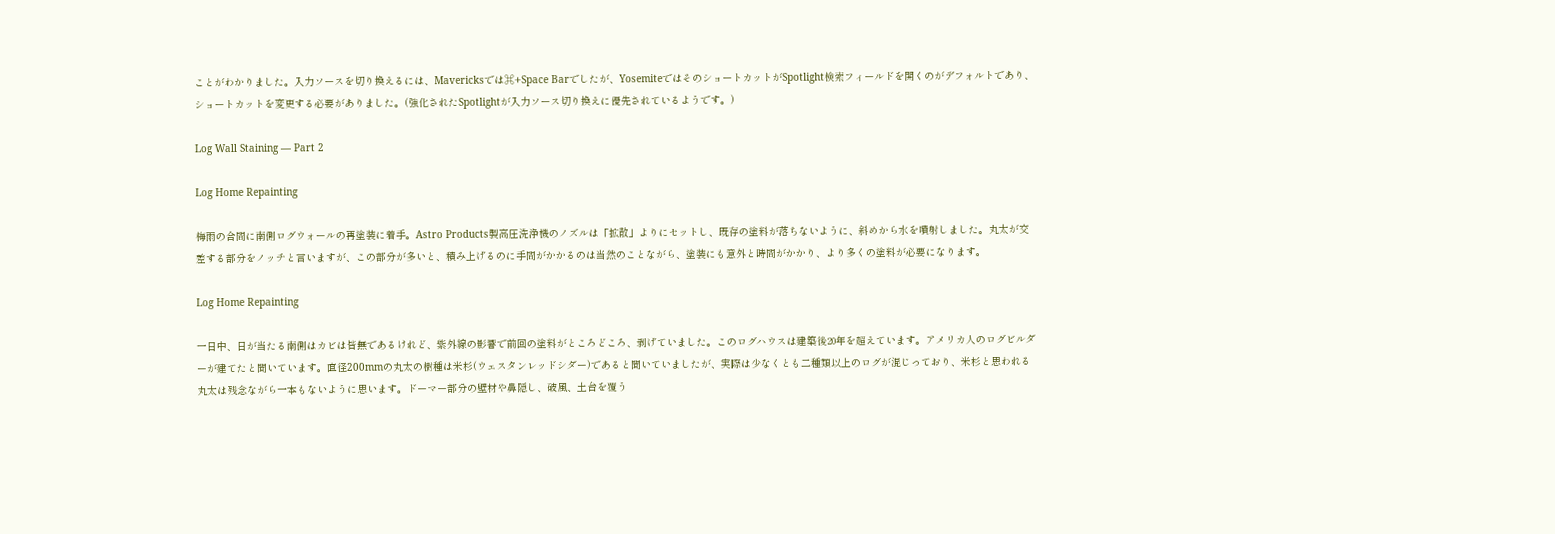ことがわかりました。入力ソースを切り換えるには、Mavericksでは⌘+Space Barでしたが、YosemiteではそのショートカットがSpotlight検索フィールドを開くのがデフォルトであり、ショートカットを変更する必要がありました。(強化されたSpotlightが入力ソース切り換えに優先されているようです。)

Log Wall Staining — Part 2

Log Home Repainting

梅雨の合間に南側ログウォールの再塗装に着手。Astro Products製高圧洗浄機のノズルは「拡散」よりにセットし、既存の塗料が落ちないように、斜めから水を噴射しました。丸太が交差する部分をノッチと言いますが、この部分が多いと、積み上げるのに手間がかかるのは当然のことながら、塗装にも意外と時間がかかり、より多くの塗料が必要になります。

Log Home Repainting

一日中、日が当たる南側はカビは皆無であるけれど、紫外線の影響で前回の塗料がところどころ、剥げていました。このログハウスは建築後20年を超えています。アメリカ人のログビルダーが建てたと聞いています。直径200mmの丸太の樹種は米杉(ウェスタンレッドシダー)であると聞いていましたが、実際は少なくとも二種類以上のログが混じっており、米杉と思われる丸太は残念ながら一本もないように思います。ドーマー部分の壁材や鼻隠し、破風、土台を覆う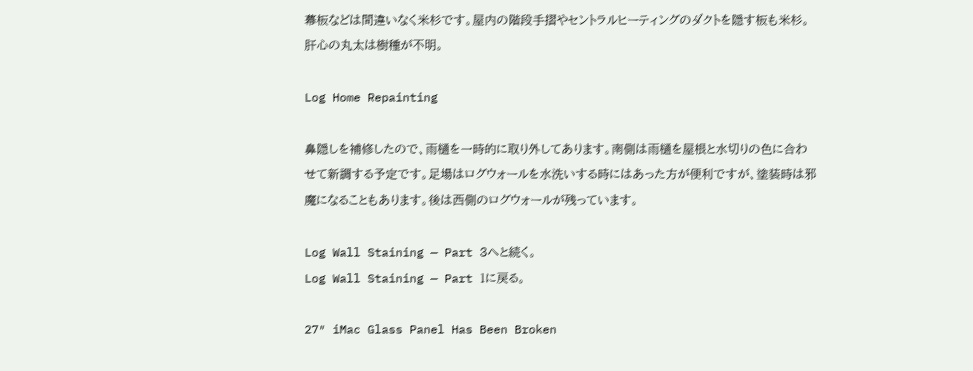幕板などは間違いなく米杉です。屋内の階段手摺やセントラルヒーティングのダクトを隠す板も米杉。肝心の丸太は樹種が不明。

Log Home Repainting

鼻隠しを補修したので、雨樋を一時的に取り外してあります。南側は雨樋を屋根と水切りの色に合わせて新調する予定です。足場はログウォールを水洗いする時にはあった方が便利ですが、塗装時は邪魔になることもあります。後は西側のログウォールが残っています。

Log Wall Staining — Part 3へと続く。
Log Wall Staining — Part 1に戻る。

27″ iMac Glass Panel Has Been Broken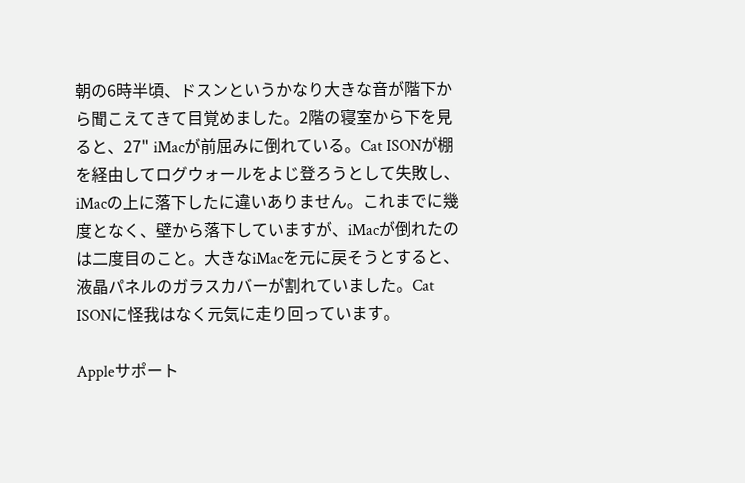朝の6時半頃、ドスンというかなり大きな音が階下から聞こえてきて目覚めました。2階の寝室から下を見ると、27" iMacが前屈みに倒れている。Cat ISONが棚を経由してログウォールをよじ登ろうとして失敗し、iMacの上に落下したに違いありません。これまでに幾度となく、壁から落下していますが、iMacが倒れたのは二度目のこと。大きなiMacを元に戻そうとすると、液晶パネルのガラスカバーが割れていました。Cat ISONに怪我はなく元気に走り回っています。

Appleサポート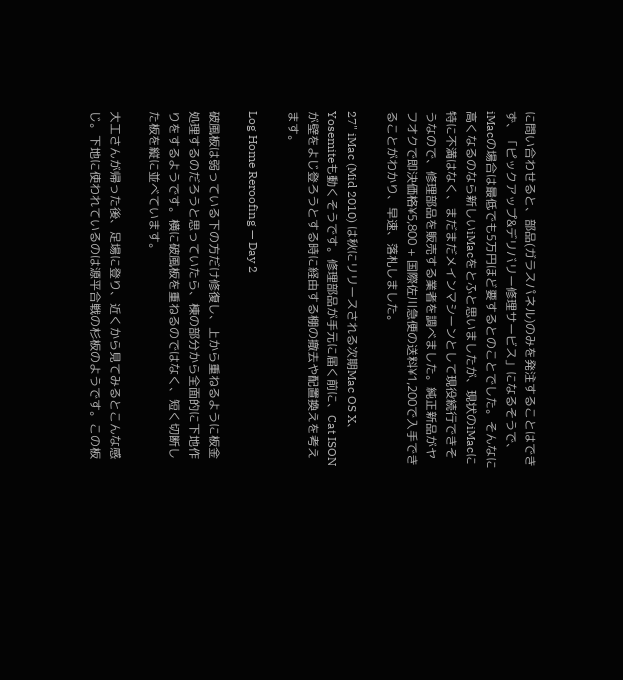に問い合わせると、部品(ガラスパネル)のみを発注することはできず、「ピックアップ&デリバリー修理サービス」になるそうで、iMacの場合は最低でも5万円ほど要するとのことでした。そんなに高くなるのなら新しいiMacをとふと思いましたが、現状のiMacに特に不満はなく、まだまだメインマシーンとして現役続行できそうなので、修理部品を販売する業者を調べました。純正新品がヤフオクで即決価格¥5,800 + 国際佐川急便の送料¥1,200で入手できることがわかり、早速、落札しました。

27" iMac (Mid 2010) は秋にリリースされる次期Mac OS X、Yosemiteも動くそうです。修理部品が手元に届く前に、Cat ISONが壁をよじ登ろうとする時に経由する棚の撤去や配置換えを考えます。

Log Home Reroofing — Day 2

破風板は弱っている下の方だけ修復し、上から重ねるように板金処理するのだろうと思っていたら、棟の部分から全面的に下地作りをするようです。横に破風板を重ねるのではなく、短く切断した板を縦に並べています。

大工さんが帰った後、足場に登り、近くから見てみるとこんな感じ。下地に使われているのは源平合戦の杉板のようです。この板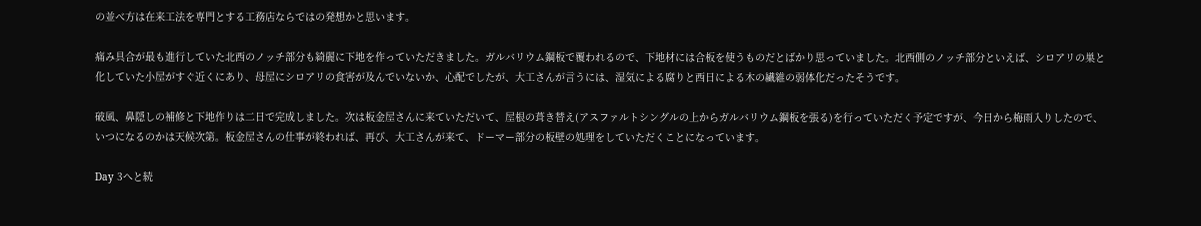の並べ方は在来工法を専門とする工務店ならではの発想かと思います。

痛み具合が最も進行していた北西のノッチ部分も綺麗に下地を作っていただきました。ガルバリウム鋼板で覆われるので、下地材には合板を使うものだとばかり思っていました。北西側のノッチ部分といえば、シロアリの巣と化していた小屋がすぐ近くにあり、母屋にシロアリの食害が及んでいないか、心配でしたが、大工さんが言うには、湿気による腐りと西日による木の繊維の弱体化だったそうです。

破風、鼻隠しの補修と下地作りは二日で完成しました。次は板金屋さんに来ていただいて、屋根の葺き替え(アスファルトシングルの上からガルバリウム鋼板を張る)を行っていただく予定ですが、今日から梅雨入りしたので、いつになるのかは天候次第。板金屋さんの仕事が終われば、再び、大工さんが来て、ドーマー部分の板壁の処理をしていただくことになっています。

Day 3へと続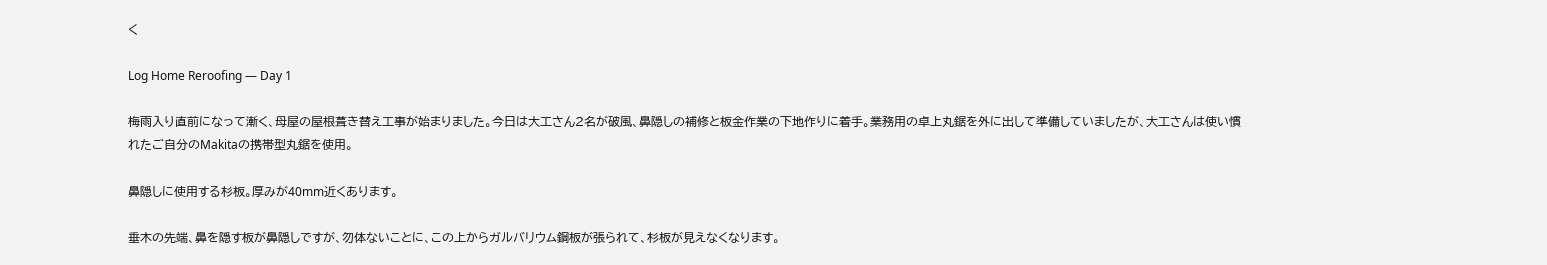く

Log Home Reroofing — Day 1

梅雨入り直前になって漸く、母屋の屋根葺き替え工事が始まりました。今日は大工さん2名が破風、鼻隠しの補修と板金作業の下地作りに着手。業務用の卓上丸鋸を外に出して準備していましたが、大工さんは使い慣れたご自分のMakitaの携帯型丸鋸を使用。

鼻隠しに使用する杉板。厚みが40mm近くあります。

垂木の先端、鼻を隠す板が鼻隠しですが、勿体ないことに、この上からガルバリウム鋼板が張られて、杉板が見えなくなります。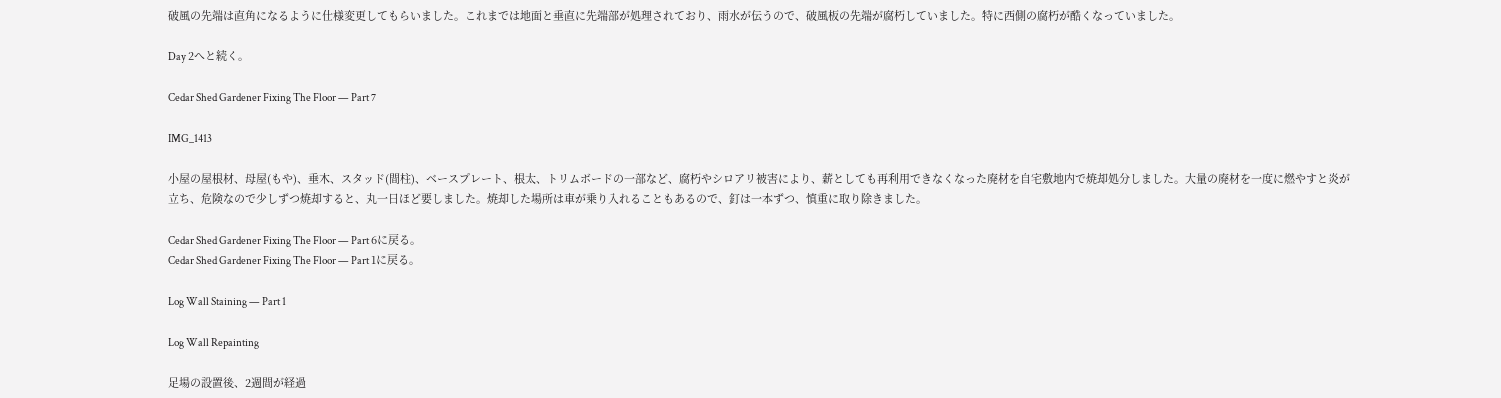破風の先端は直角になるように仕様変更してもらいました。これまでは地面と垂直に先端部が処理されており、雨水が伝うので、破風板の先端が腐朽していました。特に西側の腐朽が酷くなっていました。

Day 2へと続く。

Cedar Shed Gardener Fixing The Floor — Part 7

IMG_1413

小屋の屋根材、母屋(もや)、垂木、スタッド(間柱)、ベースプレート、根太、トリムボードの一部など、腐朽やシロアリ被害により、薪としても再利用できなくなった廃材を自宅敷地内で焼却処分しました。大量の廃材を一度に燃やすと炎が立ち、危険なので少しずつ焼却すると、丸一日ほど要しました。焼却した場所は車が乗り入れることもあるので、釘は一本ずつ、慎重に取り除きました。

Cedar Shed Gardener Fixing The Floor — Part 6に戻る。
Cedar Shed Gardener Fixing The Floor — Part 1に戻る。

Log Wall Staining — Part 1

Log Wall Repainting

足場の設置後、2週間が経過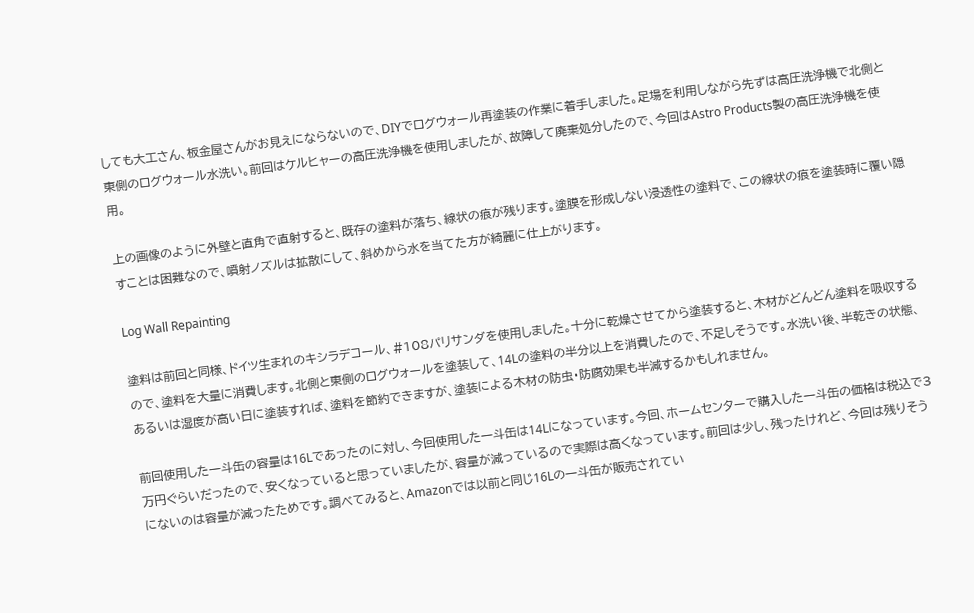しても大工さん、板金屋さんがお見えにならないので、DIYでログウォール再塗装の作業に着手しました。足場を利用しながら先ずは高圧洗浄機で北側と東側のログウォール水洗い。前回はケルヒャーの高圧洗浄機を使用しましたが、故障して廃棄処分したので、今回はAstro Products製の高圧洗浄機を使用。

上の画像のように外壁と直角で直射すると、既存の塗料が落ち、線状の痕が残ります。塗膜を形成しない浸透性の塗料で、この線状の痕を塗装時に覆い隠すことは困難なので、噴射ノズルは拡散にして、斜めから水を当てた方が綺麗に仕上がります。

Log Wall Repainting

塗料は前回と同様、ドイツ生まれのキシラデコール、#108パリサンダを使用しました。十分に乾燥させてから塗装すると、木材がどんどん塗料を吸収するので、塗料を大量に消費します。北側と東側のログウォールを塗装して、14Lの塗料の半分以上を消費したので、不足しそうです。水洗い後、半乾きの状態、あるいは湿度が高い日に塗装すれば、塗料を節約できますが、塗装による木材の防虫・防腐効果も半減するかもしれません。

前回使用した一斗缶の容量は16Lであったのに対し、今回使用した一斗缶は14Lになっています。今回、ホームセンターで購入した一斗缶の価格は税込で3万円ぐらいだったので、安くなっていると思っていましたが、容量が減っているので実際は高くなっています。前回は少し、残ったけれど、今回は残りそうにないのは容量が減ったためです。調べてみると、Amazonでは以前と同じ16Lの一斗缶が販売されてい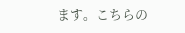ます。こちらの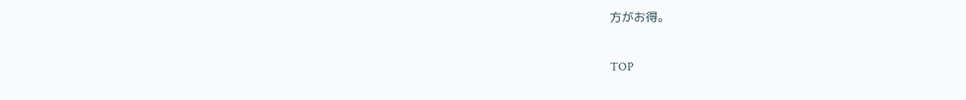方がお得。

TOP